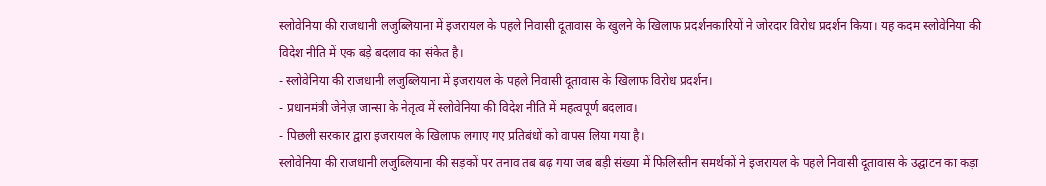स्लोवेनिया की राजधानी लजुब्लियाना में इजरायल के पहले निवासी दूतावास के खुलने के खिलाफ प्रदर्शनकारियों ने जोरदार विरोध प्रदर्शन किया। यह कदम स्लोवेनिया की विदेश नीति में एक बड़े बदलाव का संकेत है।
- स्लोवेनिया की राजधानी लजुब्लियाना में इजरायल के पहले निवासी दूतावास के खिलाफ विरोध प्रदर्शन।
- प्रधानमंत्री जेनेज़ जान्सा के नेतृत्व में स्लोवेनिया की विदेश नीति में महत्वपूर्ण बदलाव।
- पिछली सरकार द्वारा इजरायल के खिलाफ लगाए गए प्रतिबंधों को वापस लिया गया है।
स्लोवेनिया की राजधानी लजुब्लियाना की सड़कों पर तनाव तब बढ़ गया जब बड़ी संख्या में फिलिस्तीन समर्थकों ने इजरायल के पहले निवासी दूतावास के उद्घाटन का कड़ा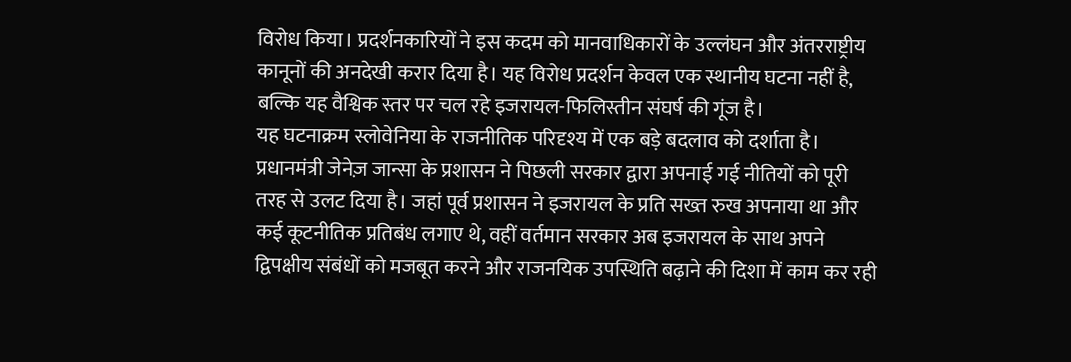विरोध किया। प्रदर्शनकारियों ने इस कदम को मानवाधिकारों के उल्लंघन और अंतरराष्ट्रीय कानूनों की अनदेखी करार दिया है। यह विरोध प्रदर्शन केवल एक स्थानीय घटना नहीं है, बल्कि यह वैश्विक स्तर पर चल रहे इजरायल-फिलिस्तीन संघर्ष की गूंज है।
यह घटनाक्रम स्लोवेनिया के राजनीतिक परिदृश्य में एक बड़े बदलाव को दर्शाता है। प्रधानमंत्री जेनेज़ जान्सा के प्रशासन ने पिछली सरकार द्वारा अपनाई गई नीतियों को पूरी तरह से उलट दिया है। जहां पूर्व प्रशासन ने इजरायल के प्रति सख्त रुख अपनाया था और कई कूटनीतिक प्रतिबंध लगाए थे, वहीं वर्तमान सरकार अब इजरायल के साथ अपने द्विपक्षीय संबंधों को मजबूत करने और राजनयिक उपस्थिति बढ़ाने की दिशा में काम कर रही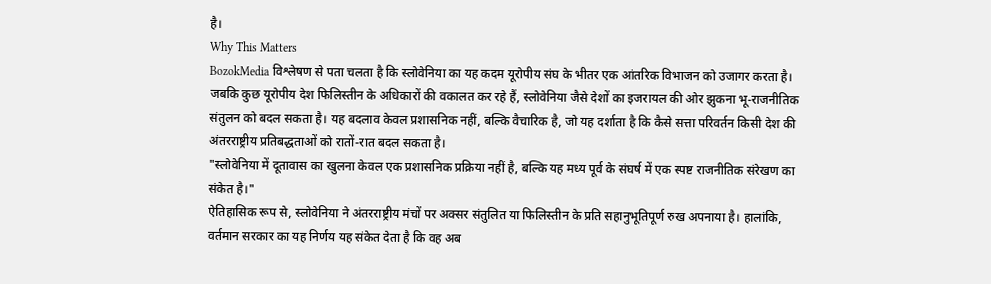है।
Why This Matters
BozokMedia विश्लेषण से पता चलता है कि स्लोवेनिया का यह कदम यूरोपीय संघ के भीतर एक आंतरिक विभाजन को उजागर करता है। जबकि कुछ यूरोपीय देश फिलिस्तीन के अधिकारों की वकालत कर रहे हैं, स्लोवेनिया जैसे देशों का इजरायल की ओर झुकना भू-राजनीतिक संतुलन को बदल सकता है। यह बदलाव केवल प्रशासनिक नहीं, बल्कि वैचारिक है, जो यह दर्शाता है कि कैसे सत्ता परिवर्तन किसी देश की अंतरराष्ट्रीय प्रतिबद्धताओं को रातों-रात बदल सकता है।
"स्लोवेनिया में दूतावास का खुलना केवल एक प्रशासनिक प्रक्रिया नहीं है, बल्कि यह मध्य पूर्व के संघर्ष में एक स्पष्ट राजनीतिक संरेखण का संकेत है।"
ऐतिहासिक रूप से, स्लोवेनिया ने अंतरराष्ट्रीय मंचों पर अक्सर संतुलित या फिलिस्तीन के प्रति सहानुभूतिपूर्ण रुख अपनाया है। हालांकि, वर्तमान सरकार का यह निर्णय यह संकेत देता है कि वह अब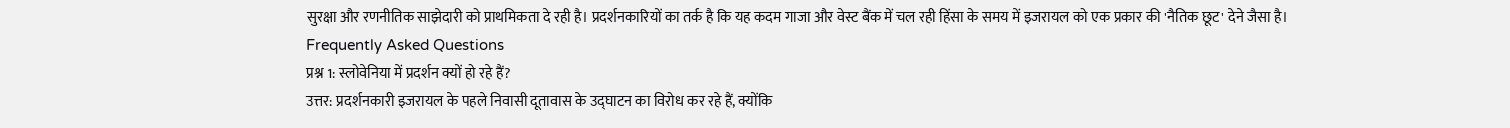सुरक्षा और रणनीतिक साझेदारी को प्राथमिकता दे रही है। प्रदर्शनकारियों का तर्क है कि यह कदम गाजा और वेस्ट बैंक में चल रही हिंसा के समय में इजरायल को एक प्रकार की 'नैतिक छूट' देने जैसा है।
Frequently Asked Questions
प्रश्न 1: स्लोवेनिया में प्रदर्शन क्यों हो रहे हैं?
उत्तर: प्रदर्शनकारी इजरायल के पहले निवासी दूतावास के उद्घाटन का विरोध कर रहे हैं, क्योंकि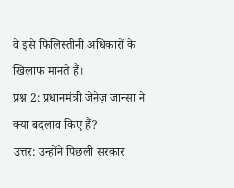वे इसे फिलिस्तीनी अधिकारों के खिलाफ मानते हैं।
प्रश्न 2: प्रधानमंत्री जेनेज़ जान्सा ने क्या बदलाव किए हैं?
उत्तर: उन्होंने पिछली सरकार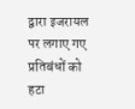द्वारा इजरायल पर लगाए गए प्रतिबंधों को हटा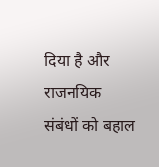दिया है और राजनयिक संबंधों को बहाल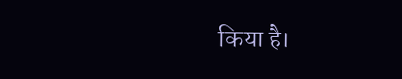किया है।